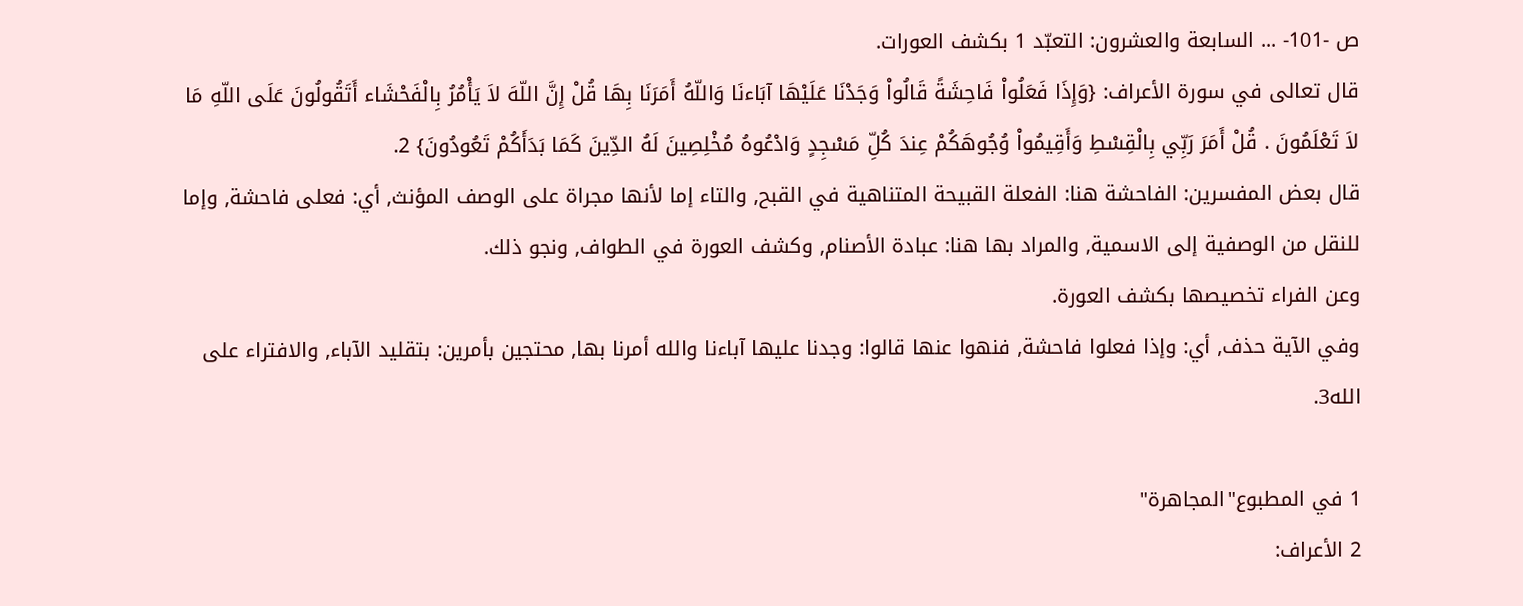ص -101- ... السابعة والعشرون: التعبّد 1 بكشف العورات.
قال تعالى في سورة الأعراف: {وَإِذَا فَعَلُواْ فَاحِشَةً قَالُواْ وَجَدْنَا عَلَيْهَا آبَاءنَا وَاللّهُ أَمَرَنَا بِهَا قُلْ إِنَّ اللّهَ لاَ يَأْمُرُ بِالْفَحْشَاء أَتَقُولُونَ عَلَى اللّهِ مَا لاَ تَعْلَمُونَ . قُلْ أَمَرَ رَبِّي بِالْقِسْطِ وَأَقِيمُواْ وُجُوهَكُمْ عِندَ كُلِّ مَسْجِدٍ وَادْعُوهُ مُخْلِصِينَ لَهُ الدِّينَ كَمَا بَدَأَكُمْ تَعُودُونَ} 2.
قال بعض المفسرين: الفاحشة هنا: الفعلة القبيحة المتناهية في القبح, والتاء إما لأنها مجراة على الوصف المؤنث, أي: فعلى فاحشة, وإما للنقل من الوصفية إلى الاسمية, والمراد بها هنا: عبادة الأصنام, وكشف العورة في الطواف, ونجو ذلك.
وعن الفراء تخصيصها بكشف العورة.
وفي الآية حذف, أي: وإذا فعلوا فاحشة, فنهوا عنها قالوا: وجدنا عليها آباءنا والله أمرنا بها, محتجين بأمرين: بتقليد الآباء, والافتراء على الله3.

1 في المطبوع"المجاهرة"
2 الأعراف: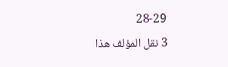28-29
3 نقل المؤلف هذا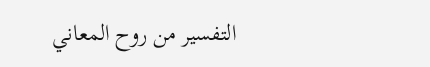التفسير من روح المعاني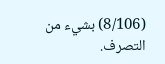(8/106) بشيء من التصرف.